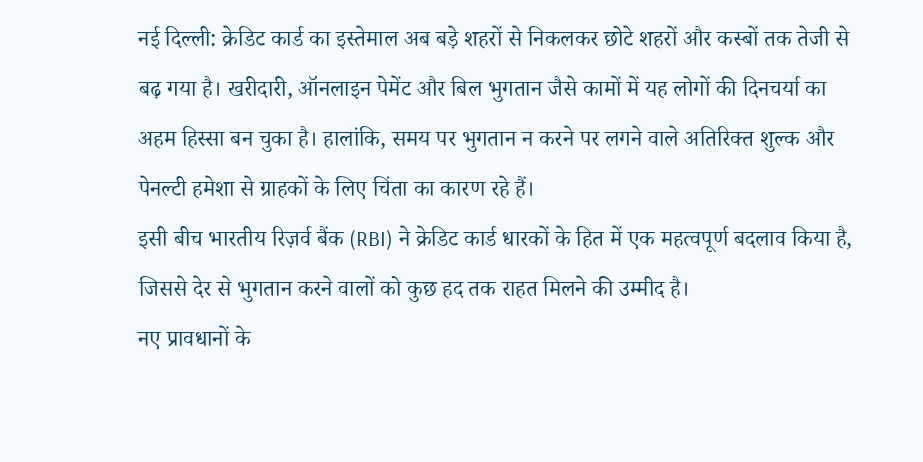नई दिल्ली: क्रेडिट कार्ड का इस्तेमाल अब बड़े शहरों से निकलकर छोटे शहरों और कस्बों तक तेजी से बढ़ गया है। खरीदारी, ऑनलाइन पेमेंट और बिल भुगतान जैसे कामों में यह लोगों की दिनचर्या का अहम हिस्सा बन चुका है। हालांकि, समय पर भुगतान न करने पर लगने वाले अतिरिक्त शुल्क और पेनल्टी हमेशा से ग्राहकों के लिए चिंता का कारण रहे हैं।
इसी बीच भारतीय रिज़र्व बैंक (RBI) ने क्रेडिट कार्ड धारकों के हित में एक महत्वपूर्ण बदलाव किया है, जिससे देर से भुगतान करने वालों को कुछ हद तक राहत मिलने की उम्मीद है।
नए प्रावधानों के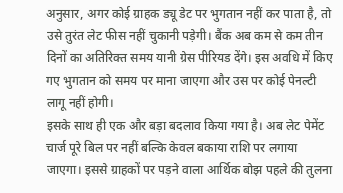अनुसार, अगर कोई ग्राहक ड्यू डेट पर भुगतान नहीं कर पाता है, तो उसे तुरंत लेट फीस नहीं चुकानी पड़ेगी। बैंक अब कम से कम तीन दिनों का अतिरिक्त समय यानी ग्रेस पीरियड देंगे। इस अवधि में किए गए भुगतान को समय पर माना जाएगा और उस पर कोई पेनल्टी लागू नहीं होगी।
इसके साथ ही एक और बड़ा बदलाव किया गया है। अब लेट पेमेंट चार्ज पूरे बिल पर नहीं बल्कि केवल बकाया राशि पर लगाया जाएगा। इससे ग्राहकों पर पड़ने वाला आर्थिक बोझ पहले की तुलना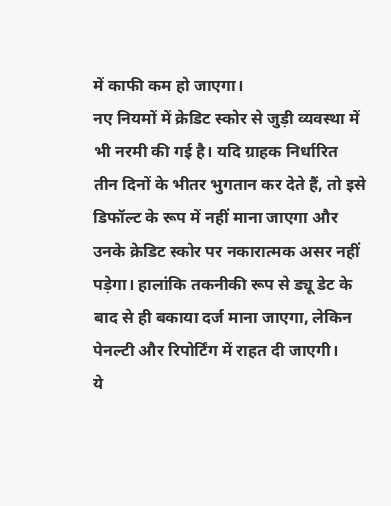में काफी कम हो जाएगा।
नए नियमों में क्रेडिट स्कोर से जुड़ी व्यवस्था में भी नरमी की गई है। यदि ग्राहक निर्धारित तीन दिनों के भीतर भुगतान कर देते हैं, तो इसे डिफॉल्ट के रूप में नहीं माना जाएगा और उनके क्रेडिट स्कोर पर नकारात्मक असर नहीं पड़ेगा। हालांकि तकनीकी रूप से ड्यू डेट के बाद से ही बकाया दर्ज माना जाएगा, लेकिन पेनल्टी और रिपोर्टिंग में राहत दी जाएगी।
ये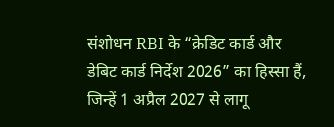संशोधन RBI के “क्रेडिट कार्ड और डेबिट कार्ड निर्देश 2026” का हिस्सा हैं, जिन्हें 1 अप्रैल 2027 से लागू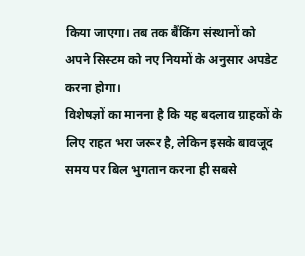किया जाएगा। तब तक बैंकिंग संस्थानों को अपने सिस्टम को नए नियमों के अनुसार अपडेट करना होगा।
विशेषज्ञों का मानना है कि यह बदलाव ग्राहकों के लिए राहत भरा जरूर है, लेकिन इसके बावजूद समय पर बिल भुगतान करना ही सबसे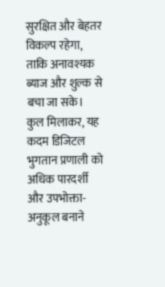सुरक्षित और बेहतर विकल्प रहेगा, ताकि अनावश्यक ब्याज और शुल्क से बचा जा सके।
कुल मिलाकर, यह कदम डिजिटल भुगतान प्रणाली को अधिक पारदर्शी और उपभोक्ता-अनुकूल बनाने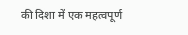की दिशा में एक महत्वपूर्ण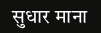सुधार माना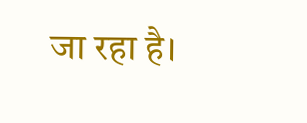जा रहा है।